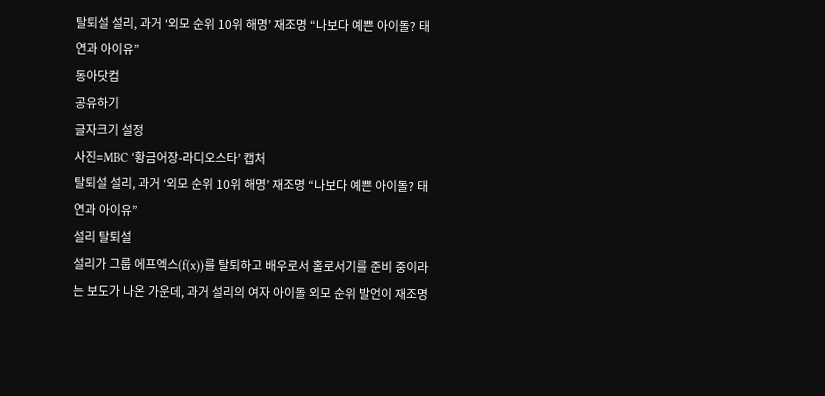탈퇴설 설리, 과거 ‘외모 순위 10위 해명’ 재조명 “나보다 예쁜 아이돌? 태연과 아이유”
동아닷컴
공유하기
글자크기 설정
사진=MBC ‘황금어장-라디오스타’ 캡처
탈퇴설 설리, 과거 ‘외모 순위 10위 해명’ 재조명 “나보다 예쁜 아이돌? 태연과 아이유”
설리 탈퇴설
설리가 그룹 에프엑스(f(x))를 탈퇴하고 배우로서 홀로서기를 준비 중이라는 보도가 나온 가운데, 과거 설리의 여자 아이돌 외모 순위 발언이 재조명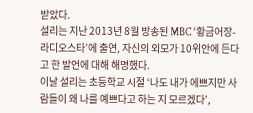받았다.
설리는 지난 2013년 8월 방송된 MBC ‘황금어장-라디오스타’에 출연, 자신의 외모가 10위안에 든다고 한 발언에 대해 해명했다.
이날 설리는 초등학교 시절 ‘나도 내가 에쁘지만 사람들이 왜 나를 예쁘다고 하는 지 모르겠다’,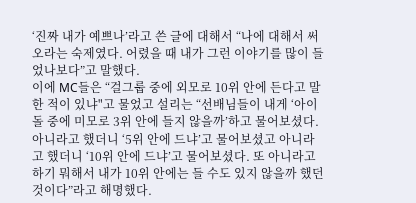‘진짜 내가 예쁘나’라고 쓴 글에 대해서 “나에 대해서 써오라는 숙제였다. 어렸을 때 내가 그런 이야기를 많이 들었나보다”고 말했다.
이에 MC들은 “걸그룹 중에 외모로 10위 안에 든다고 말한 적이 있냐"고 물었고 설리는 “선배님들이 내게 ‘아이돌 중에 미모로 3위 안에 들지 않을까’하고 물어보셨다. 아니라고 했더니 ‘5위 안에 드냐’고 물어보셨고 아니라고 했더니 ‘10위 안에 드냐’고 물어보셨다. 또 아니라고 하기 뭐해서 내가 10위 안에는 들 수도 있지 않을까 했던 것이다”라고 해명했다.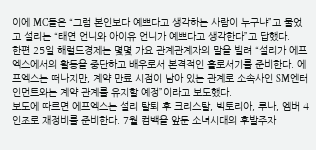이에 MC들은 “그럼 본인보다 예쁘다고 생각하는 사람이 누구냐”고 물었고 설리는 “태연 언니와 아이유 언니가 예쁘다고 생각한다”고 답했다.
한편 25일 해럴드경제는 몇몇 가요 관계관계자의 말을 빌려 “설리가 에프엑스에서의 활동을 중단하고 배우로서 본격적인 홀로서기를 준비한다. 에프엑스는 떠나지만, 계약 만료 시점이 남아 있는 관계로 소속사인 SM엔터인먼트와는 계약 관계를 유지할 예정”이라고 보도했다.
보도에 따르면 에프엑스는 설리 탈퇴 후 크리스탈, 빅토리아, 루나, 엠버 4인조로 재정비를 준비한다. 7월 컴백을 앞둔 소녀시대의 후발주자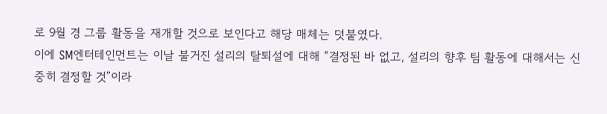로 9월 경 그룹 활동을 재개할 것으로 보인다고 해당 매체는 덧붙였다.
이에 SM엔터테인먼트는 이날 불거진 설리의 탈퇴설에 대해 “결정된 바 없고, 설리의 향후 팀 활동에 대해서는 신중히 결정할 것”이라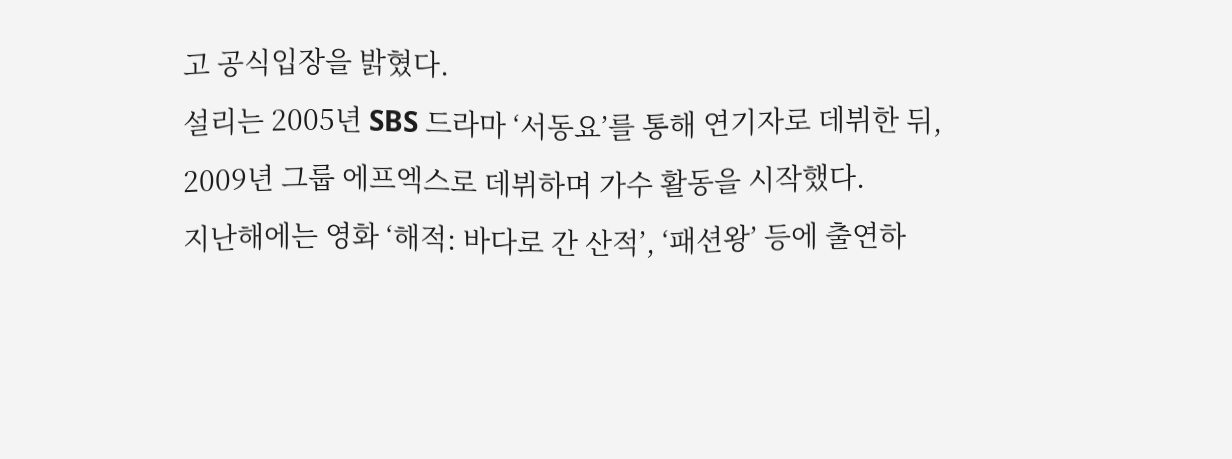고 공식입장을 밝혔다.
설리는 2005년 SBS 드라마 ‘서동요’를 통해 연기자로 데뷔한 뒤, 2009년 그룹 에프엑스로 데뷔하며 가수 활동을 시작했다.
지난해에는 영화 ‘해적: 바다로 간 산적’, ‘패션왕’ 등에 출연하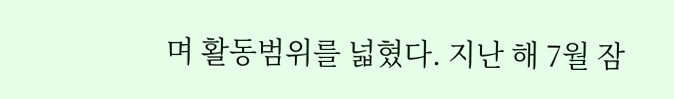며 활동범위를 넓혔다. 지난 해 7월 잠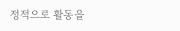정적으로 활동을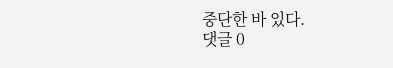중단한 바 있다.
댓글 0